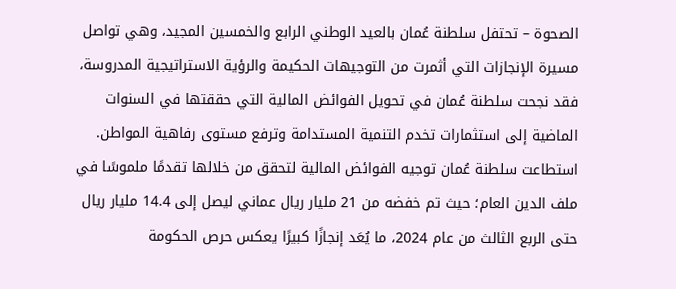الصحوة – تحتفل سلطنة عُمان بالعيد الوطني الرابع والخمسين المجيد، وهي تواصل مسيرة الإنجازات التي أثمرت من التوجيهات الحكيمة والرؤية الاستراتيجية المدروسة، فقد نجحت سلطنة عُمان في تحويل الفوائض المالية التي حققتها في السنوات الماضية إلى استثمارات تخدم التنمية المستدامة وترفع مستوى رفاهية المواطن.
استطاعت سلطنة عُمان توجيه الفوائض المالية لتحقق من خلالها تقدمًا ملموسًا في ملف الدين العام؛ حيث تم خفضه من 21 مليار ريال عماني ليصل إلى 14.4 مليار ريال حتى الربع الثالث من عام 2024، ما يُعَد إنجازًا كبيرًا يعكس حرص الحكومة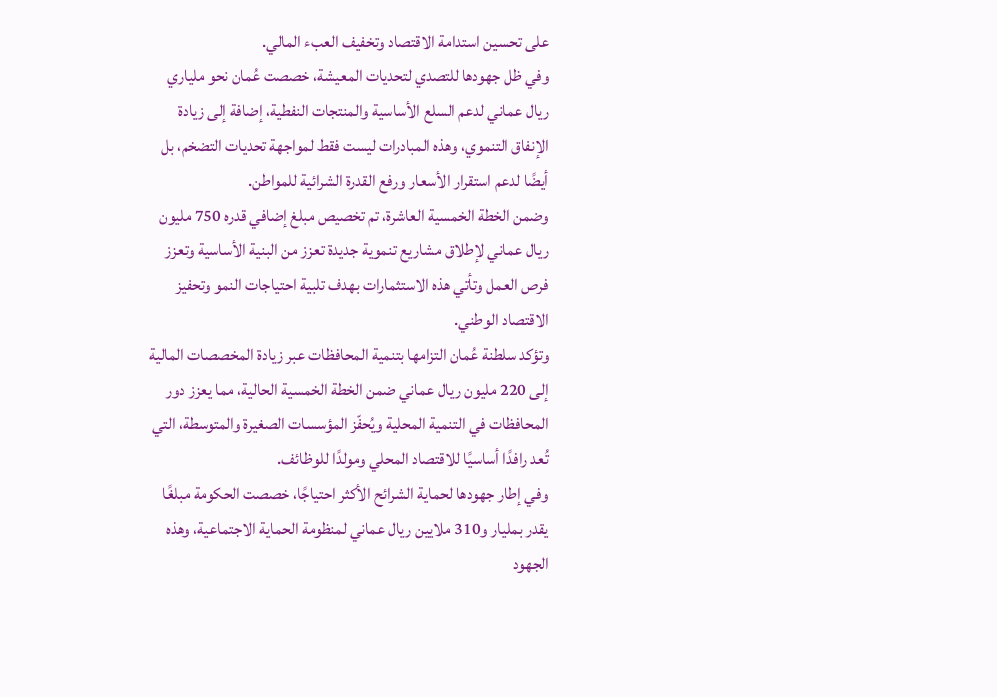على تحسين استدامة الاقتصاد وتخفيف العبء المالي.
وفي ظل جهودها للتصدي لتحديات المعيشة، خصصت عُمان نحو ملياري ريال عماني لدعم السلع الأساسية والمنتجات النفطية، إضافة إلى زيادة الإنفاق التنموي، وهذه المبادرات ليست فقط لمواجهة تحديات التضخم، بل أيضًا لدعم استقرار الأسعار ورفع القدرة الشرائية للمواطن.
وضمن الخطة الخمسية العاشرة، تم تخصيص مبلغ إضافي قدره 750 مليون ريال عماني لإطلاق مشاريع تنموية جديدة تعزز من البنية الأساسية وتعزز فرص العمل وتأتي هذه الاستثمارات بهدف تلبية احتياجات النمو وتحفيز الاقتصاد الوطني.
وتؤكد سلطنة عُمان التزامها بتنمية المحافظات عبر زيادة المخصصات المالية إلى 220 مليون ريال عماني ضمن الخطة الخمسية الحالية، مما يعزز دور المحافظات في التنمية المحلية ويُحفّز المؤسسات الصغيرة والمتوسطة، التي تُعد رافدًا أساسيًا للاقتصاد المحلي ومولدًا للوظائف.
وفي إطار جهودها لحماية الشرائح الأكثر احتياجًا، خصصت الحكومة مبلغًا يقدر بمليار و310 ملايين ريال عماني لمنظومة الحماية الاجتماعية، وهذه الجهود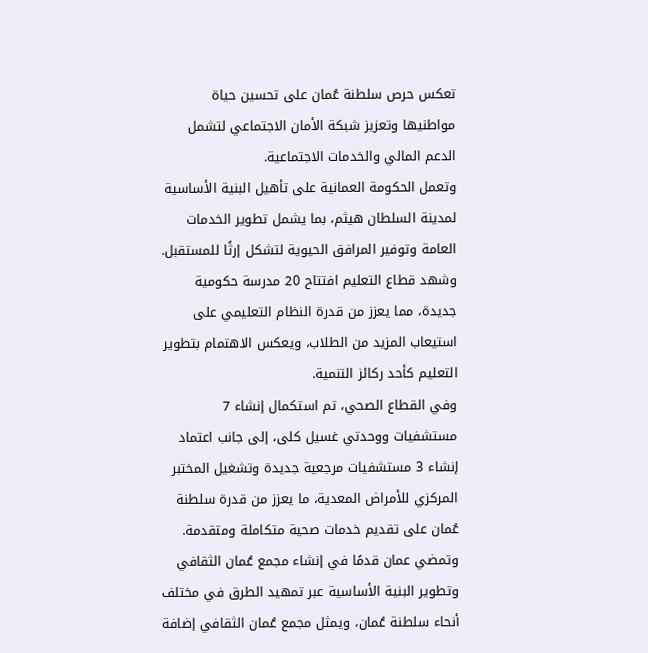تعكس حرص سلطنة عُمان على تحسين حياة مواطنيها وتعزيز شبكة الأمان الاجتماعي لتشمل الدعم المالي والخدمات الاجتماعية.
وتعمل الحكومة العمانية على تأهيل البنية الأساسية لمدينة السلطان هيثم، بما يشمل تطوير الخدمات العامة وتوفير المرافق الحيوية لتشكل إرثًا للمستقبل.
وشهد قطاع التعليم افتتاح 20 مدرسة حكومية جديدة، مما يعزز من قدرة النظام التعليمي على استيعاب المزيد من الطلاب، ويعكس الاهتمام بتطوير التعليم كأحد ركائز التنمية.
وفي القطاع الصحي، تم استكمال إنشاء 7 مستشفيات ووحدتي غسيل كلى، إلى جانب اعتماد إنشاء 3 مستشفيات مرجعية جديدة وتشغيل المختبر المركزي للأمراض المعدية، ما يعزز من قدرة سلطنة عُمان على تقديم خدمات صحية متكاملة ومتقدمة.
وتمضي عمان قدمًا في إنشاء مجمع عُمان الثقافي وتطوير البنية الأساسية عبر تمهيد الطرق في مختلف أنحاء سلطنة عُمان، ويمثل مجمع عُمان الثقافي إضافة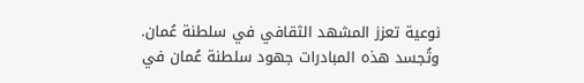نوعية تعزز المشهد الثقافي في سلطنة عُمان.
وتُجسد هذه المبادرات جهود سلطنة عُمان في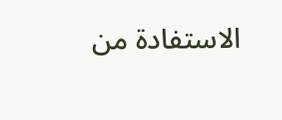الاستفادة من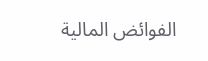الفوائض المالية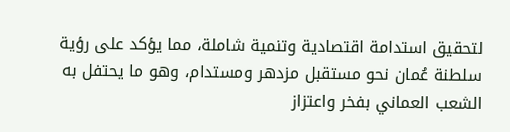لتحقيق استدامة اقتصادية وتنمية شاملة، مما يؤكد على رؤية سلطنة عُمان نحو مستقبل مزدهر ومستدام، وهو ما يحتفل به الشعب العماني بفخر واعتزاز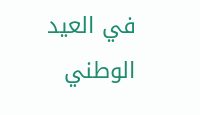في العيد الوطني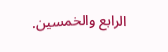الرابع والخمسين.